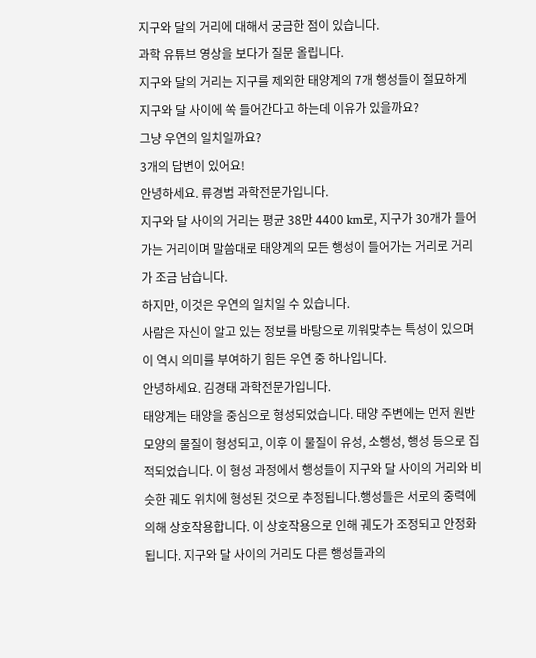지구와 달의 거리에 대해서 궁금한 점이 있습니다.
과학 유튜브 영상을 보다가 질문 올립니다.
지구와 달의 거리는 지구를 제외한 태양계의 7개 행성들이 절묘하게 지구와 달 사이에 쏙 들어간다고 하는데 이유가 있을까요?
그냥 우연의 일치일까요?
3개의 답변이 있어요!
안녕하세요. 류경범 과학전문가입니다.
지구와 달 사이의 거리는 평균 38만 4400 km로, 지구가 30개가 들어가는 거리이며 말씀대로 태양계의 모든 행성이 들어가는 거리로 거리가 조금 남습니다.
하지만, 이것은 우연의 일치일 수 있습니다.
사람은 자신이 알고 있는 정보를 바탕으로 끼워맞추는 특성이 있으며 이 역시 의미를 부여하기 힘든 우연 중 하나입니다.
안녕하세요. 김경태 과학전문가입니다.
태양계는 태양을 중심으로 형성되었습니다. 태양 주변에는 먼저 원반 모양의 물질이 형성되고, 이후 이 물질이 유성, 소행성, 행성 등으로 집적되었습니다. 이 형성 과정에서 행성들이 지구와 달 사이의 거리와 비슷한 궤도 위치에 형성된 것으로 추정됩니다.행성들은 서로의 중력에 의해 상호작용합니다. 이 상호작용으로 인해 궤도가 조정되고 안정화됩니다. 지구와 달 사이의 거리도 다른 행성들과의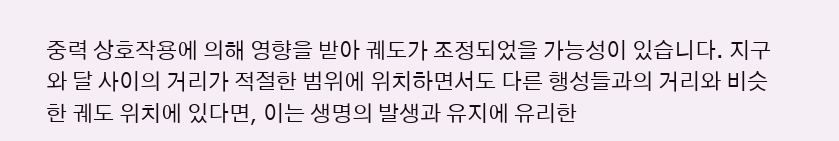중력 상호작용에 의해 영향을 받아 궤도가 조정되었을 가능성이 있습니다. 지구와 달 사이의 거리가 적절한 범위에 위치하면서도 다른 행성들과의 거리와 비슷한 궤도 위치에 있다면, 이는 생명의 발생과 유지에 유리한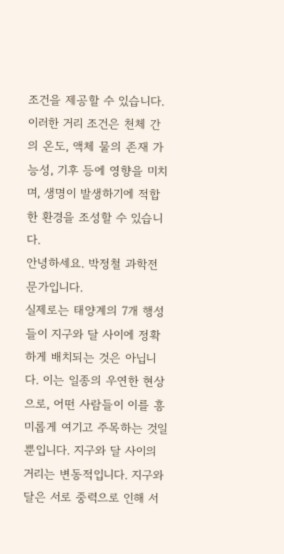조건을 제공할 수 있습니다. 이러한 거리 조건은 천체 간의 온도, 액체 물의 존재 가능성, 기후 등에 영향을 미치며, 생명이 발생하기에 적합한 환경을 조성할 수 있습니다.
안녕하세요. 박정철 과학전문가입니다.
실제로는 태양계의 7개 행성들이 지구와 달 사이에 정확하게 배치되는 것은 아닙니다. 이는 일종의 우연한 현상으로, 어떤 사람들이 이를 흥미롭게 여기고 주목하는 것일 뿐입니다. 지구와 달 사이의 거리는 변동적입니다. 지구와 달은 서로 중력으로 인해 서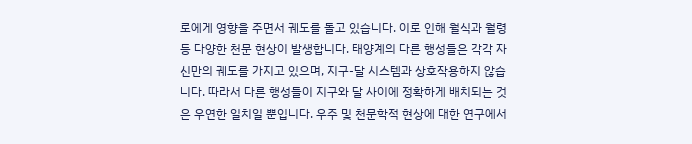로에게 영향을 주면서 궤도를 돌고 있습니다. 이로 인해 월식과 월령 등 다양한 천문 현상이 발생합니다. 태양계의 다른 행성들은 각각 자신만의 궤도를 가지고 있으며, 지구-달 시스템과 상호작용하지 않습니다. 따라서 다른 행성들이 지구와 달 사이에 정확하게 배치되는 것은 우연한 일치일 뿐입니다. 우주 및 천문학적 현상에 대한 연구에서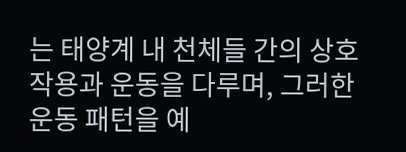는 태양계 내 천체들 간의 상호작용과 운동을 다루며, 그러한 운동 패턴을 예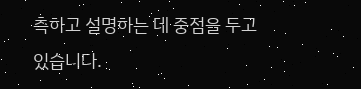측하고 설명하는 데 중점을 두고 있습니다.